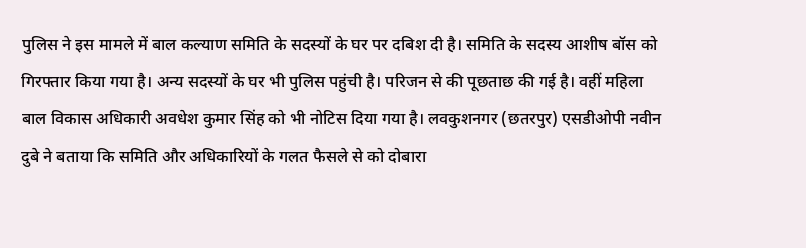पुलिस ने इस मामले में बाल कल्याण समिति के सदस्यों के घर पर दबिश दी है। समिति के सदस्य आशीष बॉस को गिरफ्तार किया गया है। अन्य सदस्यों के घर भी पुलिस पहुंची है। परिजन से की पूछताछ की गई है। वहीं महिला बाल विकास अधिकारी अवधेश कुमार सिंह को भी नोटिस दिया गया है। लवकुशनगर (छतरपुर) एसडीओपी नवीन दुबे ने बताया कि समिति और अधिकारियों के गलत फैसले से को दोबारा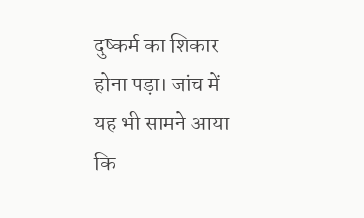दुष्कर्म का शिकार होना पड़ा। जांच में यह भी सामने आया कि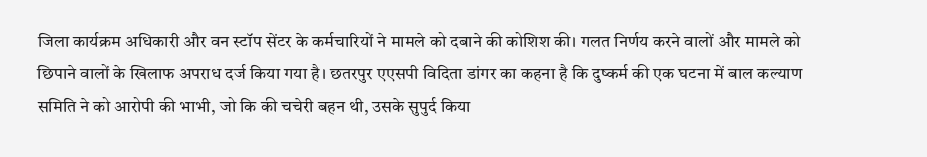जिला कार्यक्रम अधिकारी और वन स्टॉप सेंटर के कर्मचारियों ने मामले को दबाने की कोशिश की। गलत निर्णय करने वालों और मामले को छिपाने वालों के खिलाफ अपराध दर्ज किया गया है। छतरपुर एएसपी विदिता डांगर का कहना है कि दुष्कर्म की एक घटना में बाल कल्याण समिति ने को आरोपी की भाभी, जो कि की चचेरी बहन थी, उसके सुपुर्द किया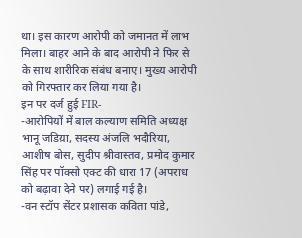था। इस कारण आरोपी को जमानत में लाभ मिला। बाहर आने के बाद आरोपी ने फिर से के साथ शारीरिक संबंध बनाए। मुख्य आरोपी को गिरफ्तार कर लिया गया है।
इन पर दर्ज हुई FIR-
-आरोपियों में बाल कल्याण समिति अध्यक्ष भानू जडिय़ा, सदस्य अंजलि भदौरिया, आशीष बोस, सुदीप श्रीवास्तव, प्रमोद कुमार सिंह पर पॉक्सो एक्ट की धारा 17 (अपराध को बढ़ावा देने पर) लगाई गई है।
-वन स्टॉप सेंटर प्रशासक कविता पांडे,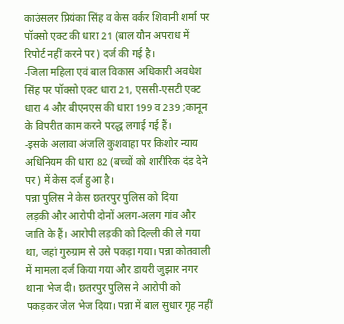काउंसलर प्रियंका सिंह व केस वर्कर शिवानी शर्मा पर पॉक्सो एक्ट की धारा 21 (बाल यौन अपराध में रिपोर्ट नहीं करने पर) दर्ज की गई है।
-जिला महिला एवं बाल विकास अधिकारी अवधेश सिंह पर पॉक्सो एक्ट धारा 21, एससी-एसटी एक्ट धारा 4 और बीएनएस की धारा 199 व 239 ;कानून के विपरीत काम करने परद्ध लगाई गई हैं।
-इसके अलावा अंजलि कुशवाहा पर किशोर न्याय अधिनियम की धारा 82 (बच्चों को शारीरिक दंड देने पर) में केस दर्ज हुआ है।
पन्ना पुलिस ने केस छतरपुर पुलिस को दिया
लड़की और आरोपी दोनों अलग-अलग गांव और जाति के हैं। आरोपी लड़की को दिल्ली की ले गया था, जहां गुरुग्राम से उसे पकड़ा गया। पन्ना कोतवाली में मामला दर्ज किया गया और डायरी जुझार नगर थाना भेज दी। छतरपुर पुलिस ने आरोपी को पकड़कर जेल भेज दिया। पन्ना में बाल सुधार गृह नहीं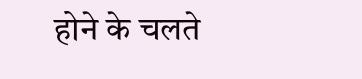होने के चलते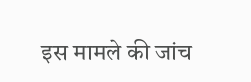इस मामले की जांच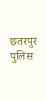छतरपुर पुलिस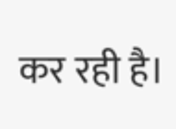कर रही है।